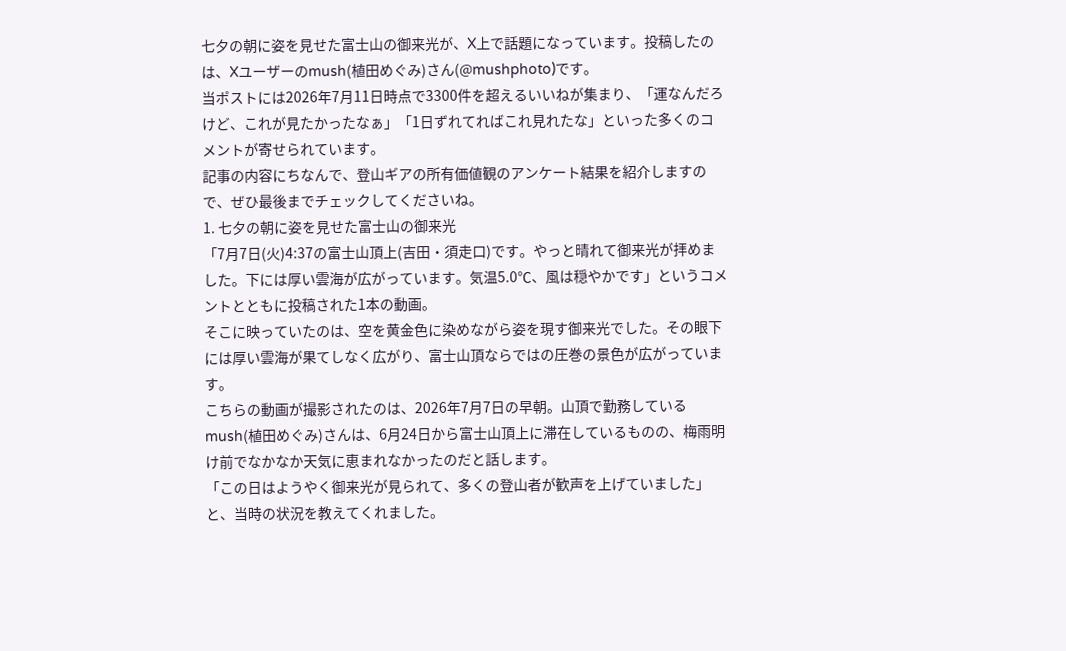七夕の朝に姿を見せた富士山の御来光が、X上で話題になっています。投稿したのは、Xユーザーのmush(植田めぐみ)さん(@mushphoto)です。
当ポストには2026年7月11日時点で3300件を超えるいいねが集まり、「運なんだろけど、これが見たかったなぁ」「1日ずれてればこれ見れたな」といった多くのコメントが寄せられています。
記事の内容にちなんで、登山ギアの所有価値観のアンケート結果を紹介しますので、ぜひ最後までチェックしてくださいね。
1. 七夕の朝に姿を見せた富士山の御来光
「7月7日(火)4:37の富士山頂上(吉田・須走口)です。やっと晴れて御来光が拝めました。下には厚い雲海が広がっています。気温5.0℃、風は穏やかです」というコメントとともに投稿された1本の動画。
そこに映っていたのは、空を黄金色に染めながら姿を現す御来光でした。その眼下には厚い雲海が果てしなく広がり、富士山頂ならではの圧巻の景色が広がっています。
こちらの動画が撮影されたのは、2026年7月7日の早朝。山頂で勤務しているmush(植田めぐみ)さんは、6月24日から富士山頂上に滞在しているものの、梅雨明け前でなかなか天気に恵まれなかったのだと話します。
「この日はようやく御来光が見られて、多くの登山者が歓声を上げていました」と、当時の状況を教えてくれました。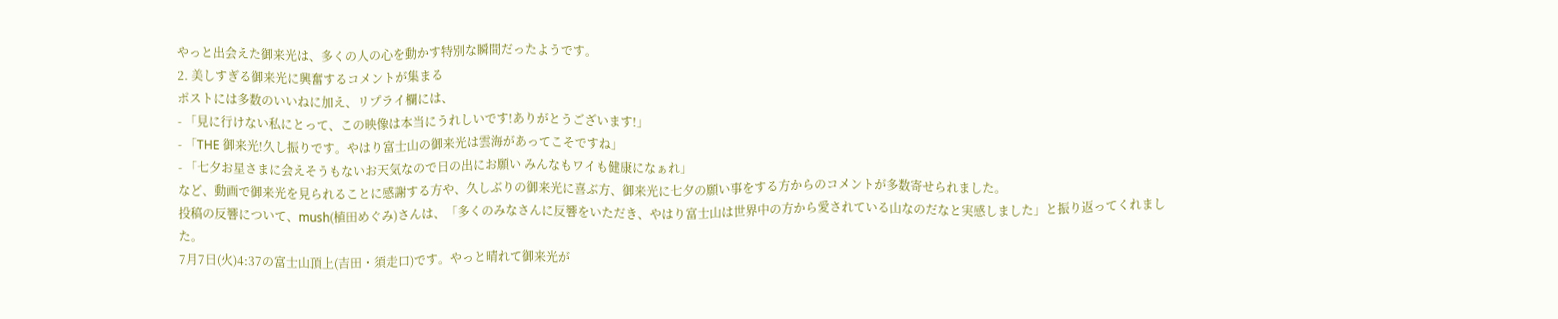やっと出会えた御来光は、多くの人の心を動かす特別な瞬間だったようです。
2. 美しすぎる御来光に興奮するコメントが集まる
ポストには多数のいいねに加え、リプライ欄には、
- 「見に行けない私にとって、この映像は本当にうれしいです!ありがとうございます!」
- 「THE 御来光!久し振りです。やはり富士山の御来光は雲海があってこそですね」
- 「七夕お星さまに会えそうもないお天気なので日の出にお願い みんなもワイも健康になぁれ」
など、動画で御来光を見られることに感謝する方や、久しぶりの御来光に喜ぶ方、御来光に七夕の願い事をする方からのコメントが多数寄せられました。
投稿の反響について、mush(植田めぐみ)さんは、「多くのみなさんに反響をいただき、やはり富士山は世界中の方から愛されている山なのだなと実感しました」と振り返ってくれました。
7月7日(火)4:37の富士山頂上(吉田・須走口)です。やっと晴れて御来光が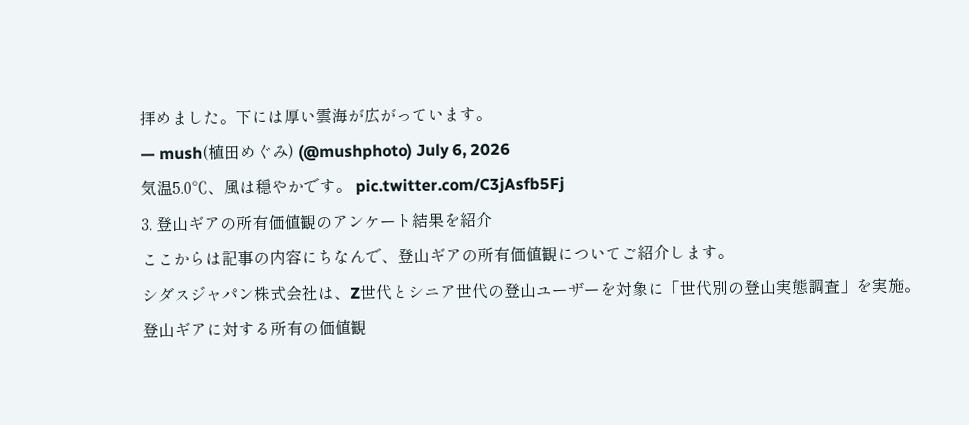拝めました。下には厚い雲海が広がっています。
— mush(植田めぐみ) (@mushphoto) July 6, 2026
気温5.0℃、風は穏やかです。 pic.twitter.com/C3jAsfb5Fj
3. 登山ギアの所有価値観のアンケート結果を紹介
ここからは記事の内容にちなんで、登山ギアの所有価値観についてご紹介します。
シダスジャパン株式会社は、Z世代とシニア世代の登山ユーザーを対象に「世代別の登山実態調査」を実施。
登山ギアに対する所有の価値観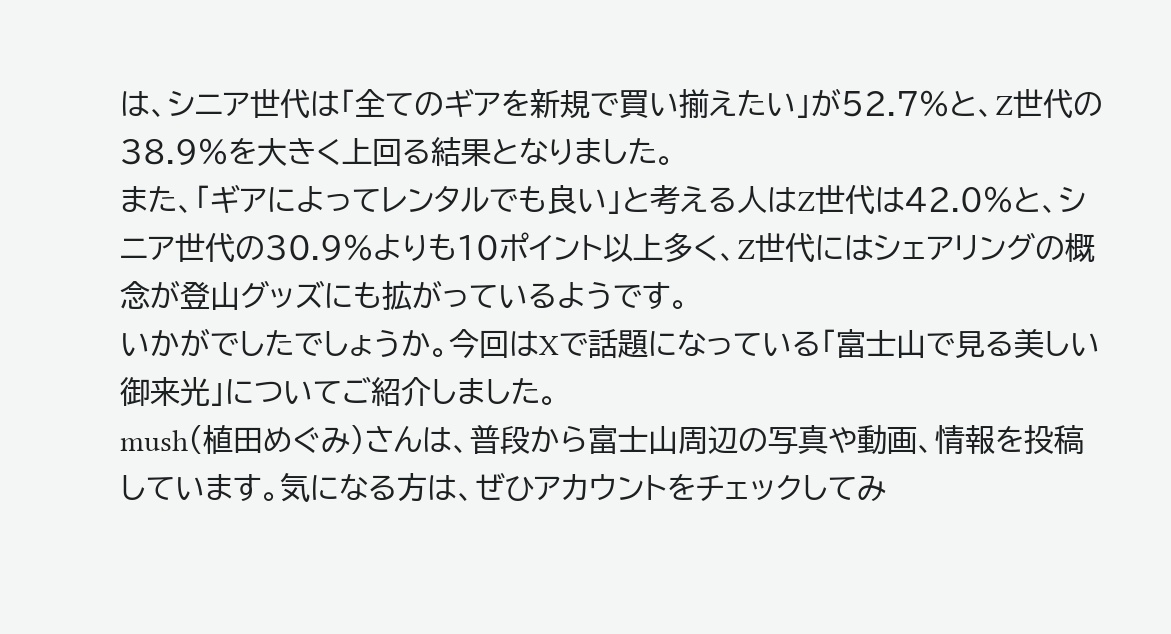は、シニア世代は「全てのギアを新規で買い揃えたい」が52.7%と、Z世代の38.9%を大きく上回る結果となりました。
また、「ギアによってレンタルでも良い」と考える人はZ世代は42.0%と、シニア世代の30.9%よりも10ポイント以上多く、Z世代にはシェアリングの概念が登山グッズにも拡がっているようです。
いかがでしたでしょうか。今回はXで話題になっている「富士山で見る美しい御来光」についてご紹介しました。
mush(植田めぐみ)さんは、普段から富士山周辺の写真や動画、情報を投稿しています。気になる方は、ぜひアカウントをチェックしてみ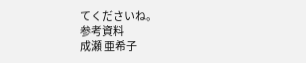てくださいね。
参考資料
成瀬 亜希子